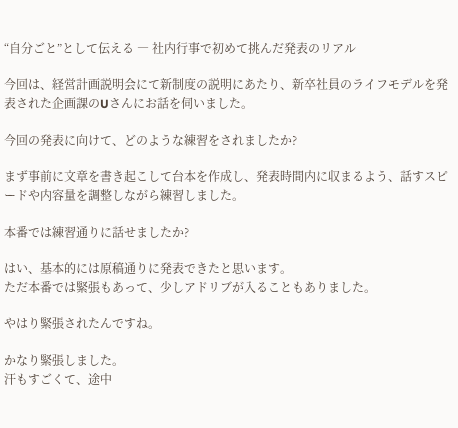“自分ごと”として伝える ― 社内行事で初めて挑んだ発表のリアル

今回は、経営計画説明会にて新制度の説明にあたり、新卒社員のライフモデルを発表された企画課のUさんにお話を伺いました。

今回の発表に向けて、どのような練習をされましたか?

まず事前に文章を書き起こして台本を作成し、発表時間内に収まるよう、話すスピードや内容量を調整しながら練習しました。

本番では練習通りに話せましたか?

はい、基本的には原稿通りに発表できたと思います。
ただ本番では緊張もあって、少しアドリブが入ることもありました。

やはり緊張されたんですね。

かなり緊張しました。
汗もすごくて、途中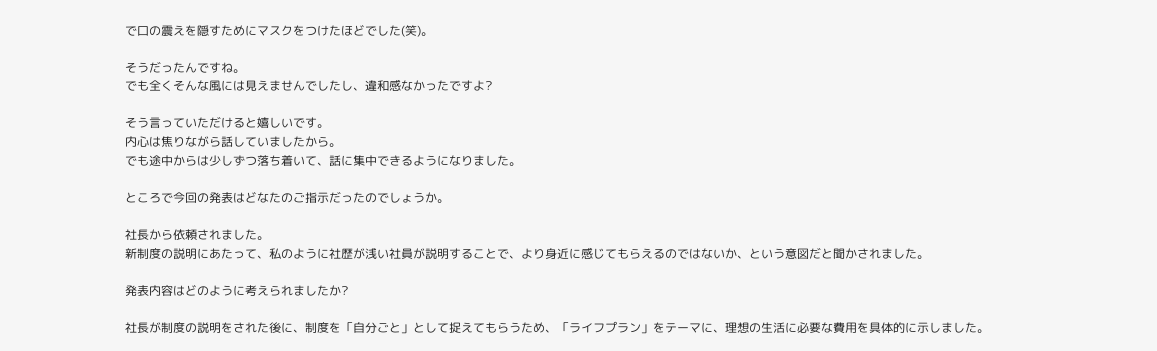で口の震えを隠すためにマスクをつけたほどでした(笑)。

そうだったんですね。
でも全くそんな風には見えませんでしたし、違和感なかったですよ?

そう言っていただけると嬉しいです。
内心は焦りながら話していましたから。
でも途中からは少しずつ落ち着いて、話に集中できるようになりました。

ところで今回の発表はどなたのご指示だったのでしょうか。

社長から依頼されました。
新制度の説明にあたって、私のように社歴が浅い社員が説明することで、より身近に感じてもらえるのではないか、という意図だと聞かされました。

発表内容はどのように考えられましたか?

社長が制度の説明をされた後に、制度を「自分ごと」として捉えてもらうため、「ライフプラン」をテーマに、理想の生活に必要な費用を具体的に示しました。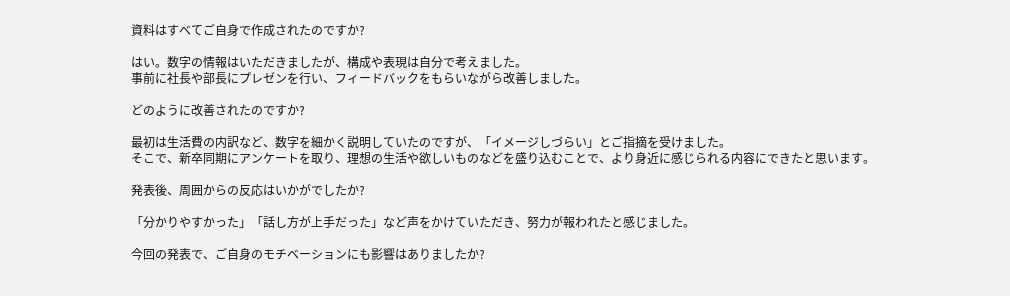資料はすべてご自身で作成されたのですか?

はい。数字の情報はいただきましたが、構成や表現は自分で考えました。
事前に社長や部長にプレゼンを行い、フィードバックをもらいながら改善しました。

どのように改善されたのですか?

最初は生活費の内訳など、数字を細かく説明していたのですが、「イメージしづらい」とご指摘を受けました。
そこで、新卒同期にアンケートを取り、理想の生活や欲しいものなどを盛り込むことで、より身近に感じられる内容にできたと思います。

発表後、周囲からの反応はいかがでしたか?

「分かりやすかった」「話し方が上手だった」など声をかけていただき、努力が報われたと感じました。

今回の発表で、ご自身のモチベーションにも影響はありましたか?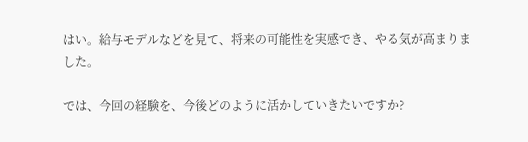はい。給与モデルなどを見て、将来の可能性を実感でき、やる気が高まりました。

では、今回の経験を、今後どのように活かしていきたいですか?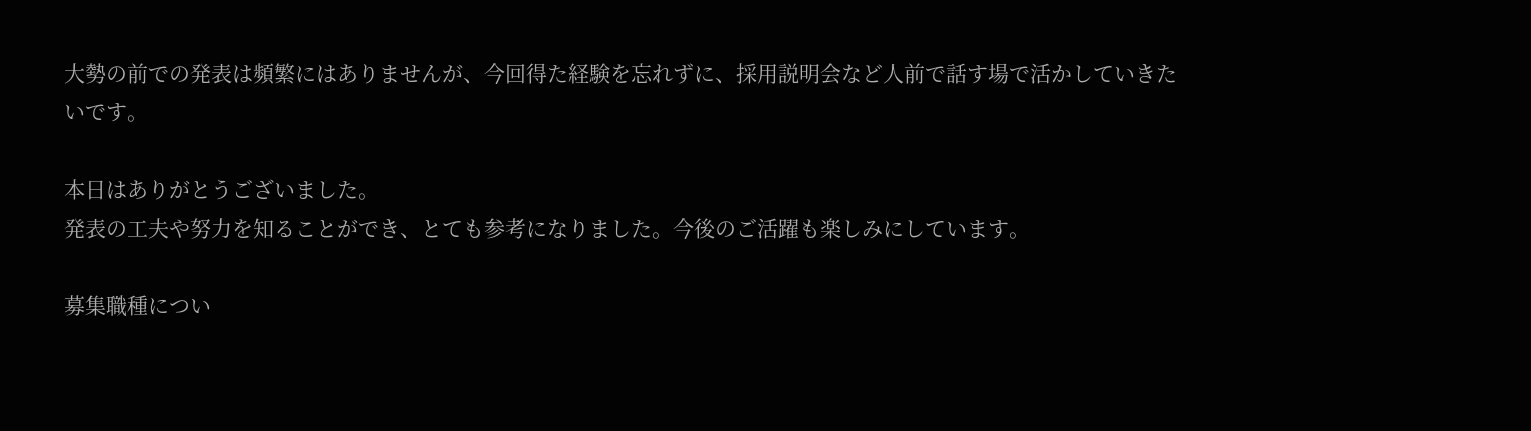大勢の前での発表は頻繁にはありませんが、今回得た経験を忘れずに、採用説明会など人前で話す場で活かしていきたいです。

本日はありがとうございました。
発表の工夫や努力を知ることができ、とても参考になりました。今後のご活躍も楽しみにしています。

募集職種につい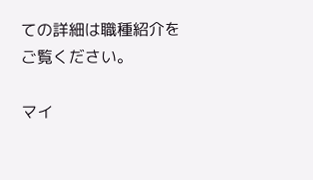ての詳細は職種紹介をご覧ください。

マイ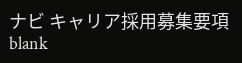ナビ キャリア採用募集要項 blank